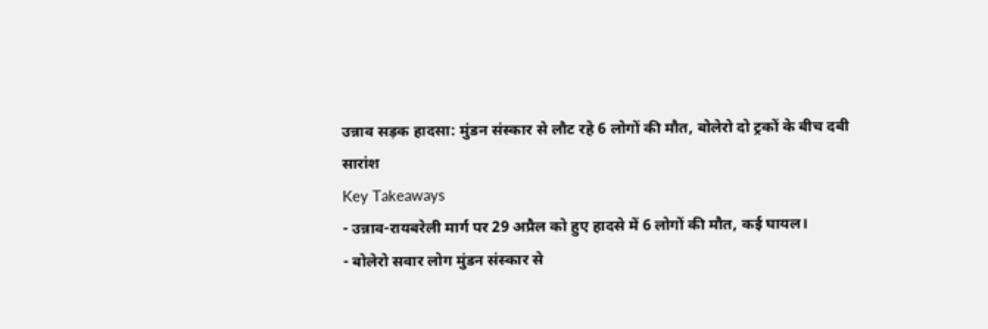उन्नाव सड़क हादसा: मुंडन संस्कार से लौट रहे 6 लोगों की मौत, बोलेरो दो ट्रकों के बीच दबी
सारांश
Key Takeaways
- उन्नाव-रायबरेली मार्ग पर 29 अप्रैल को हुए हादसे में 6 लोगों की मौत, कई घायल।
- बोलेरो सवार लोग मुंडन संस्कार से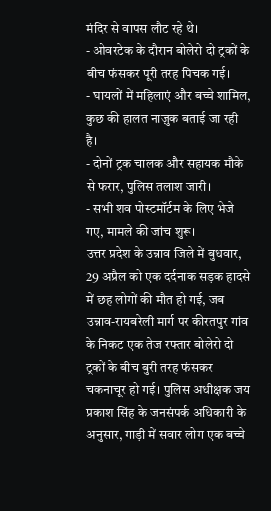मंदिर से वापस लौट रहे थे।
- ओवरटेक के दौरान बोलेरो दो ट्रकों के बीच फंसकर पूरी तरह पिचक गई।
- घायलों में महिलाएं और बच्चे शामिल, कुछ की हालत नाज़ुक बताई जा रही है।
- दोनों ट्रक चालक और सहायक मौके से फरार, पुलिस तलाश जारी।
- सभी शव पोस्टमॉर्टम के लिए भेजे गए, मामले की जांच शुरू।
उत्तर प्रदेश के उन्नाव जिले में बुधवार, 29 अप्रैल को एक दर्दनाक सड़क हादसे में छह लोगों की मौत हो गई, जब उन्नाव-रायबरेली मार्ग पर कीरतपुर गांव के निकट एक तेज रफ्तार बोलेरो दो ट्रकों के बीच बुरी तरह फंसकर चकनाचूर हो गई। पुलिस अधीक्षक जय प्रकाश सिंह के जनसंपर्क अधिकारी के अनुसार, गाड़ी में सवार लोग एक बच्चे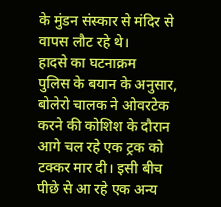के मुंडन संस्कार से मंदिर से वापस लौट रहे थे।
हादसे का घटनाक्रम
पुलिस के बयान के अनुसार, बोलेरो चालक ने ओवरटेक करने की कोशिश के दौरान आगे चल रहे एक ट्रक को टक्कर मार दी। इसी बीच पीछे से आ रहे एक अन्य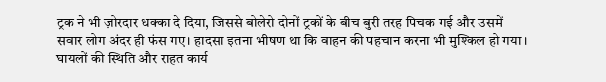ट्रक ने भी ज़ोरदार धक्का दे दिया, जिससे बोलेरो दोनों ट्रकों के बीच बुरी तरह पिचक गई और उसमें सवार लोग अंदर ही फंस गए। हादसा इतना भीषण था कि वाहन की पहचान करना भी मुश्किल हो गया।
घायलों की स्थिति और राहत कार्य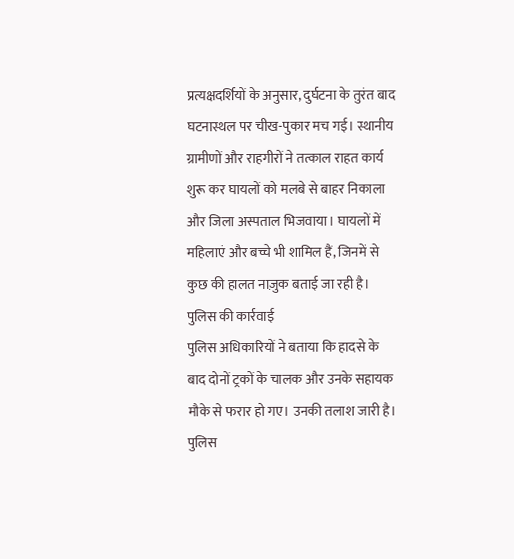प्रत्यक्षदर्शियों के अनुसार, दुर्घटना के तुरंत बाद घटनास्थल पर चीख-पुकार मच गई। स्थानीय ग्रामीणों और राहगीरों ने तत्काल राहत कार्य शुरू कर घायलों को मलबे से बाहर निकाला और जिला अस्पताल भिजवाया। घायलों में महिलाएं और बच्चे भी शामिल हैं, जिनमें से कुछ की हालत नाज़ुक बताई जा रही है।
पुलिस की कार्रवाई
पुलिस अधिकारियों ने बताया कि हादसे के बाद दोनों ट्रकों के चालक और उनके सहायक मौके से फरार हो गए। उनकी तलाश जारी है। पुलिस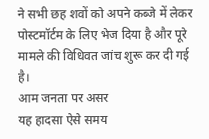ने सभी छह शवों को अपने कब्जे में लेकर पोस्टमॉर्टम के लिए भेज दिया है और पूरे मामले की विधिवत जांच शुरू कर दी गई है।
आम जनता पर असर
यह हादसा ऐसे समय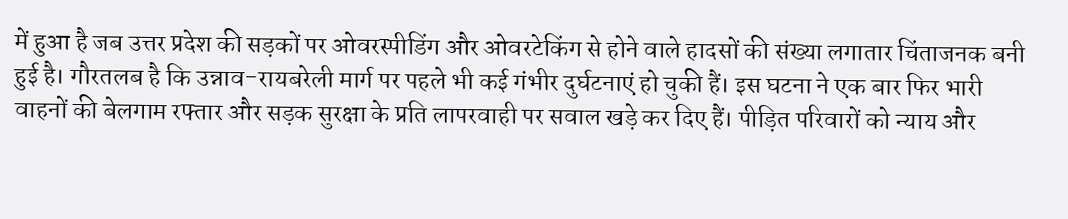में हुआ है जब उत्तर प्रदेश की सड़कों पर ओवरस्पीडिंग और ओवरटेकिंग से होने वाले हादसों की संख्या लगातार चिंताजनक बनी हुई है। गौरतलब है कि उन्नाव-रायबरेली मार्ग पर पहले भी कई गंभीर दुर्घटनाएं हो चुकी हैं। इस घटना ने एक बार फिर भारी वाहनों की बेलगाम रफ्तार और सड़क सुरक्षा के प्रति लापरवाही पर सवाल खड़े कर दिए हैं। पीड़ित परिवारों को न्याय और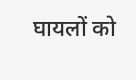घायलों को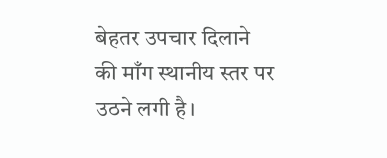बेहतर उपचार दिलाने की माँग स्थानीय स्तर पर उठने लगी है।